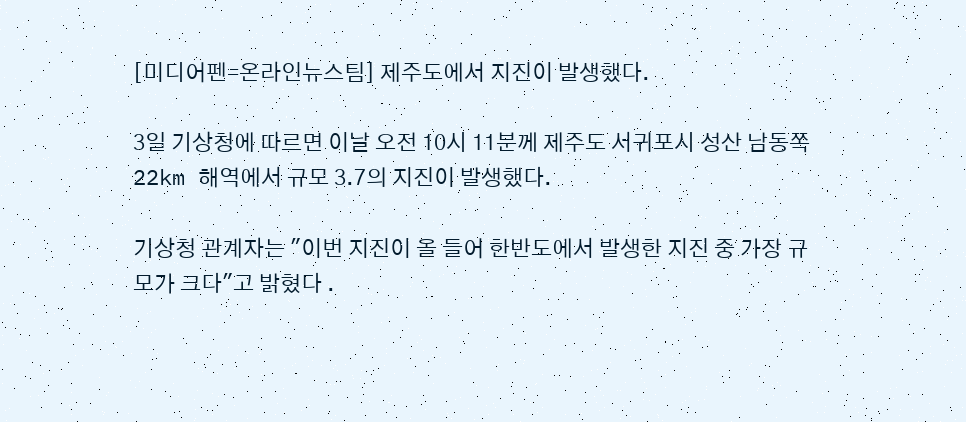[미디어펜=온라인뉴스팀] 제주도에서 지진이 발생했다.

3일 기상청에 따르면 이날 오전 10시 11분께 제주도 서귀포시 성산 남동쪽 22km 해역에서 규모 3.7의 지진이 발생했다.

기상청 관계자는 "이번 지진이 올 들어 한반도에서 발생한 지진 중 가장 규모가 크다"고 밝혔다 .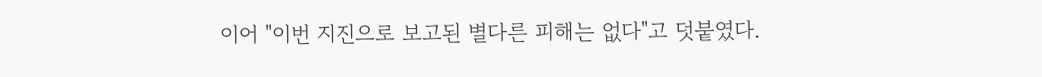이어 "이번 지진으로 보고된 별다른 피해는 없다"고 덧붙였다.